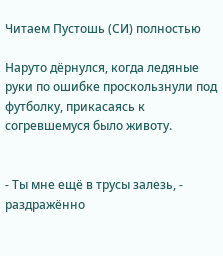Читаем Пустошь (СИ) полностью

Наруто дёрнулся, когда ледяные руки по ошибке проскользнули под футболку, прикасаясь к согревшемуся было животу.


- Ты мне ещё в трусы залезь, - раздражённо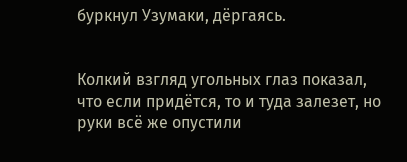буркнул Узумаки, дёргаясь.


Колкий взгляд угольных глаз показал, что если придётся, то и туда залезет, но руки всё же опустили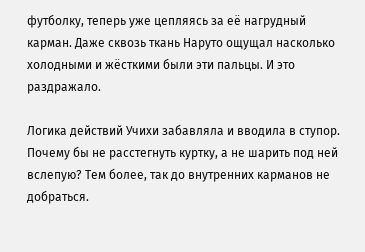футболку, теперь уже цепляясь за её нагрудный карман. Даже сквозь ткань Наруто ощущал насколько холодными и жёсткими были эти пальцы. И это раздражало.

Логика действий Учихи забавляла и вводила в ступор. Почему бы не расстегнуть куртку, а не шарить под ней вслепую? Тем более, так до внутренних карманов не добраться.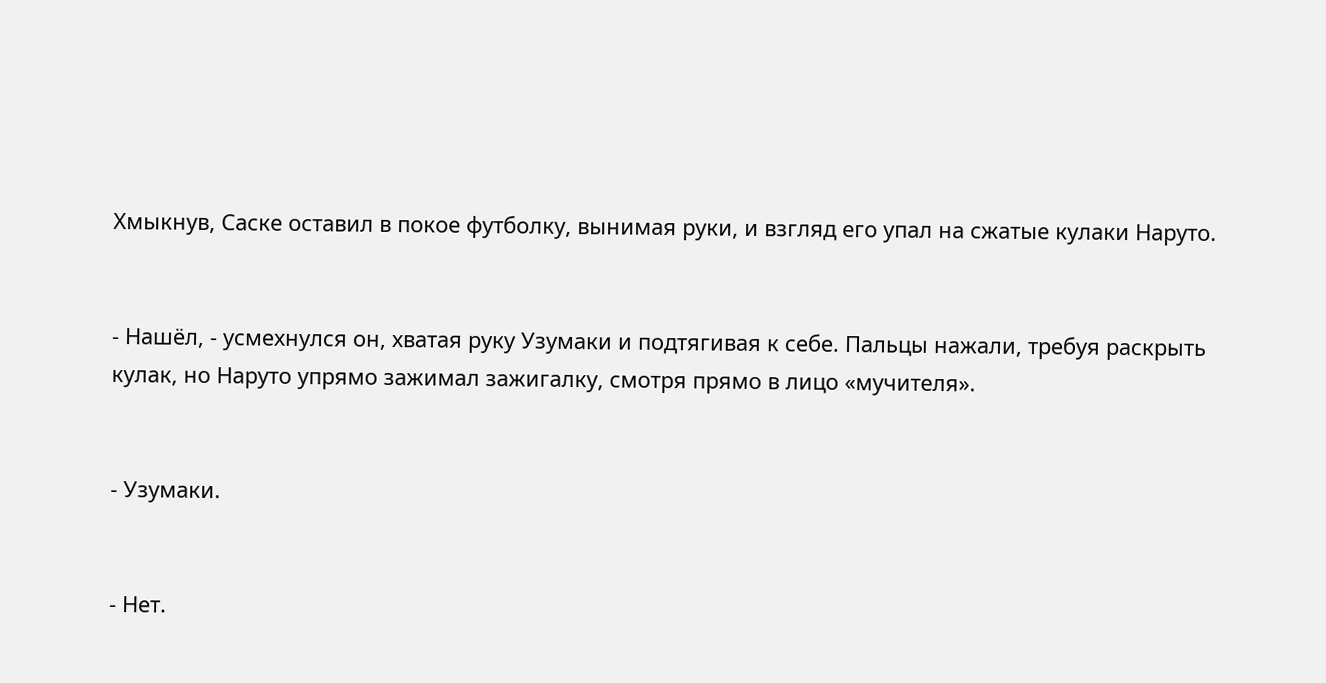Хмыкнув, Саске оставил в покое футболку, вынимая руки, и взгляд его упал на сжатые кулаки Наруто.


- Нашёл, - усмехнулся он, хватая руку Узумаки и подтягивая к себе. Пальцы нажали, требуя раскрыть кулак, но Наруто упрямо зажимал зажигалку, смотря прямо в лицо «мучителя».


- Узумаки.


- Нет.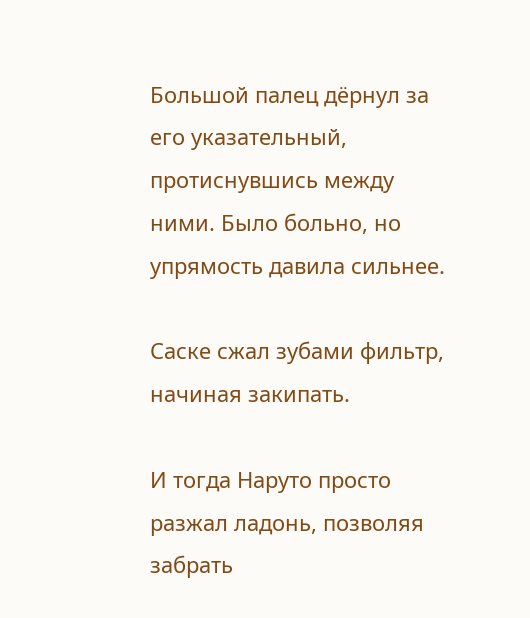Большой палец дёрнул за его указательный, протиснувшись между ними. Было больно, но упрямость давила сильнее.

Саске сжал зубами фильтр, начиная закипать.

И тогда Наруто просто разжал ладонь, позволяя забрать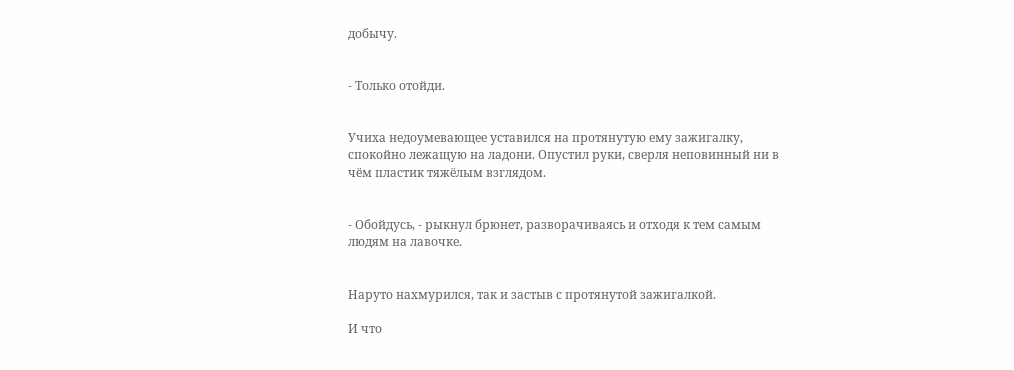добычу.


- Только отойди.


Учиха недоумевающее уставился на протянутую ему зажигалку, спокойно лежащую на ладони. Опустил руки, сверля неповинный ни в чём пластик тяжёлым взглядом.


- Обойдусь, - рыкнул брюнет, разворачиваясь и отходя к тем самым людям на лавочке.


Наруто нахмурился, так и застыв с протянутой зажигалкой.

И что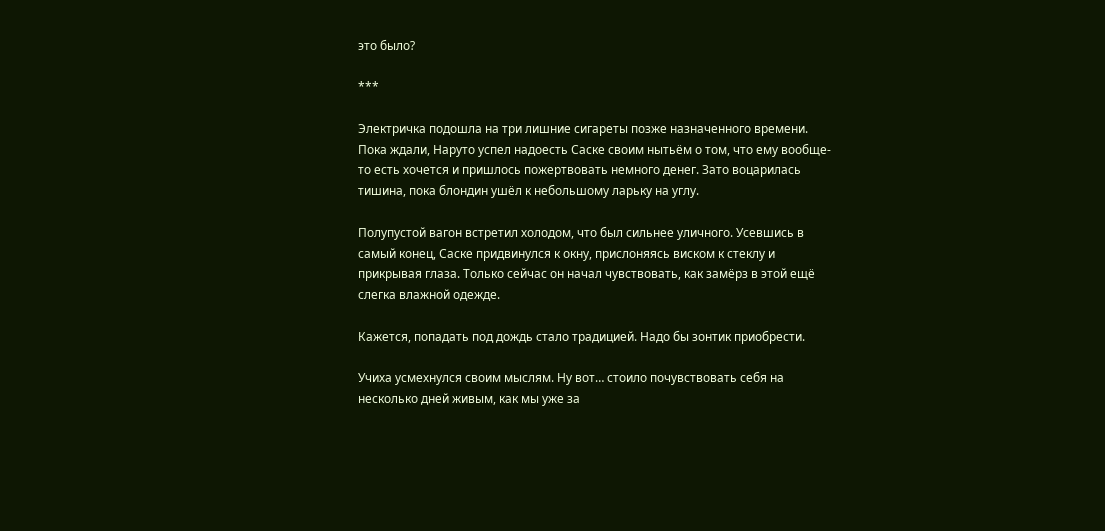это было?

***

Электричка подошла на три лишние сигареты позже назначенного времени. Пока ждали, Наруто успел надоесть Саске своим нытьём о том, что ему вообще-то есть хочется и пришлось пожертвовать немного денег. Зато воцарилась тишина, пока блондин ушёл к небольшому ларьку на углу.

Полупустой вагон встретил холодом, что был сильнее уличного. Усевшись в самый конец, Саске придвинулся к окну, прислоняясь виском к стеклу и прикрывая глаза. Только сейчас он начал чувствовать, как замёрз в этой ещё слегка влажной одежде.

Кажется, попадать под дождь стало традицией. Надо бы зонтик приобрести.

Учиха усмехнулся своим мыслям. Ну вот… стоило почувствовать себя на несколько дней живым, как мы уже за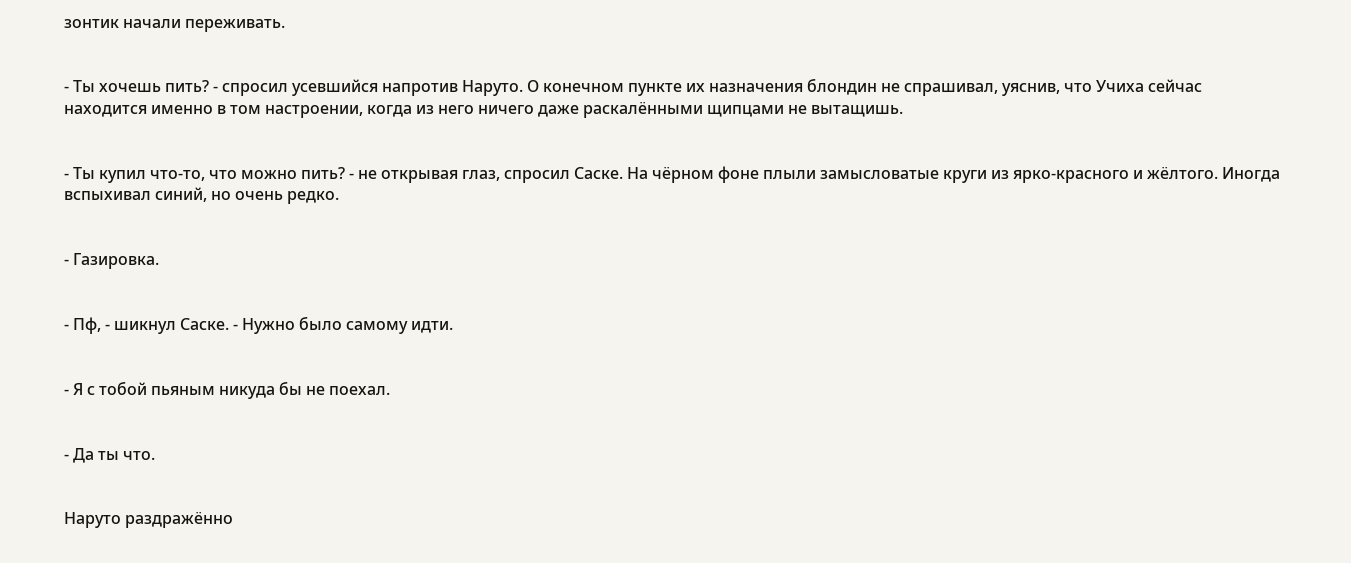зонтик начали переживать.


- Ты хочешь пить? - спросил усевшийся напротив Наруто. О конечном пункте их назначения блондин не спрашивал, уяснив, что Учиха сейчас находится именно в том настроении, когда из него ничего даже раскалёнными щипцами не вытащишь.


- Ты купил что-то, что можно пить? - не открывая глаз, спросил Саске. На чёрном фоне плыли замысловатые круги из ярко-красного и жёлтого. Иногда вспыхивал синий, но очень редко.


- Газировка.


- Пф, - шикнул Саске. - Нужно было самому идти.


- Я с тобой пьяным никуда бы не поехал.


- Да ты что.


Наруто раздражённо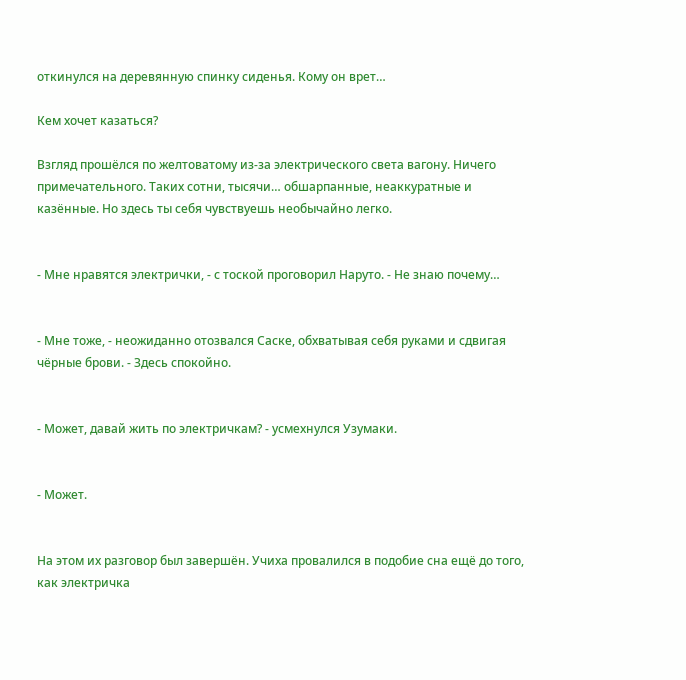откинулся на деревянную спинку сиденья. Кому он врет…

Кем хочет казаться?

Взгляд прошёлся по желтоватому из-за электрического света вагону. Ничего примечательного. Таких сотни, тысячи… обшарпанные, неаккуратные и казённые. Но здесь ты себя чувствуешь необычайно легко.


- Мне нравятся электрички, - с тоской проговорил Наруто. - Не знаю почему…


- Мне тоже, - неожиданно отозвался Саске, обхватывая себя руками и сдвигая чёрные брови. - Здесь спокойно.


- Может, давай жить по электричкам? - усмехнулся Узумаки.


- Может.


На этом их разговор был завершён. Учиха провалился в подобие сна ещё до того, как электричка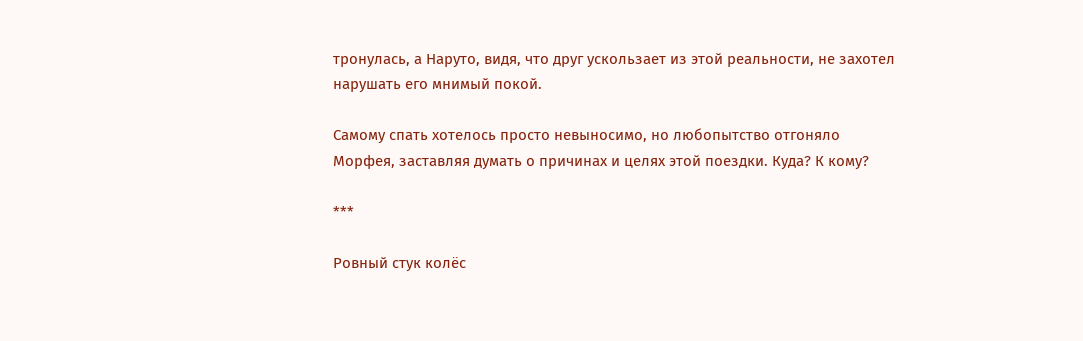тронулась, а Наруто, видя, что друг ускользает из этой реальности, не захотел нарушать его мнимый покой.

Самому спать хотелось просто невыносимо, но любопытство отгоняло Морфея, заставляя думать о причинах и целях этой поездки. Куда? К кому?

***

Ровный стук колёс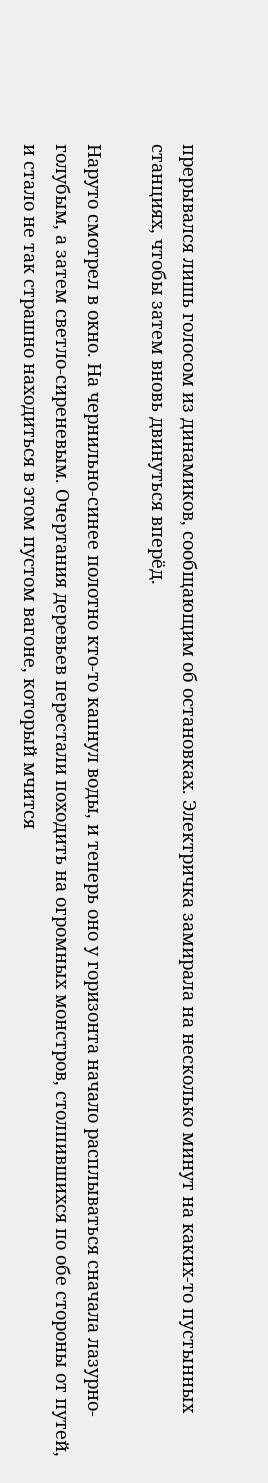прерывался лишь голосом из динамиков, сообщающим об остановках. Электричка замирала на несколько минут на каких-то пустынных станциях, чтобы затем вновь двинуться вперёд.

Наруто смотрел в окно. На чернильно-синее полотно кто-то капнул воды, и теперь оно у горизонта начало расплываться сначала лазурно-голубым, а затем светло-сиреневым. Очертания деревьев перестали походить на огромных монстров, столпившихся по обе стороны от путей, и стало не так страшно находиться в этом пустом вагоне, который мчится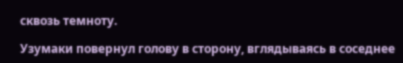сквозь темноту.

Узумаки повернул голову в сторону, вглядываясь в соседнее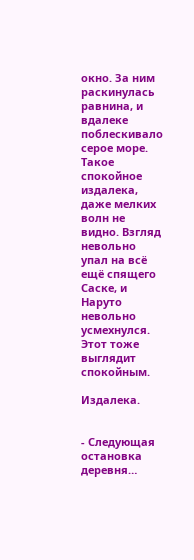окно. За ним раскинулась равнина, и вдалеке поблескивало серое море. Такое спокойное издалека, даже мелких волн не видно. Взгляд невольно упал на всё ещё спящего Саске, и Наруто невольно усмехнулся. Этот тоже выглядит спокойным.

Издалека.


- Следующая остановка деревня…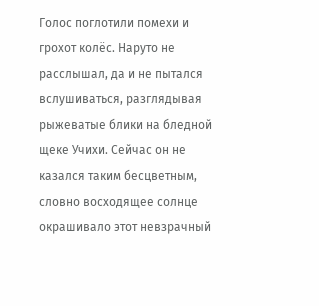Голос поглотили помехи и грохот колёс. Наруто не расслышал, да и не пытался вслушиваться, разглядывая рыжеватые блики на бледной щеке Учихи. Сейчас он не казался таким бесцветным, словно восходящее солнце окрашивало этот невзрачный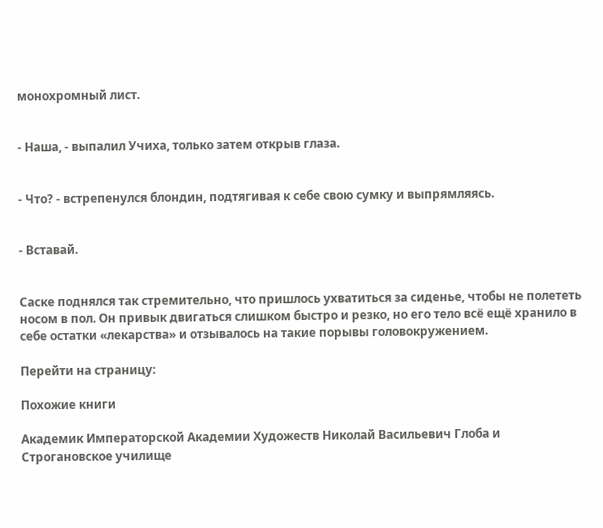монохромный лист.


- Наша, - выпалил Учиха, только затем открыв глаза.


- Что? - встрепенулся блондин, подтягивая к себе свою сумку и выпрямляясь.


- Вставай.


Саске поднялся так стремительно, что пришлось ухватиться за сиденье, чтобы не полететь носом в пол. Он привык двигаться слишком быстро и резко, но его тело всё ещё хранило в себе остатки «лекарства» и отзывалось на такие порывы головокружением.

Перейти на страницу:

Похожие книги

Академик Императорской Академии Художеств Николай Васильевич Глоба и Строгановское училище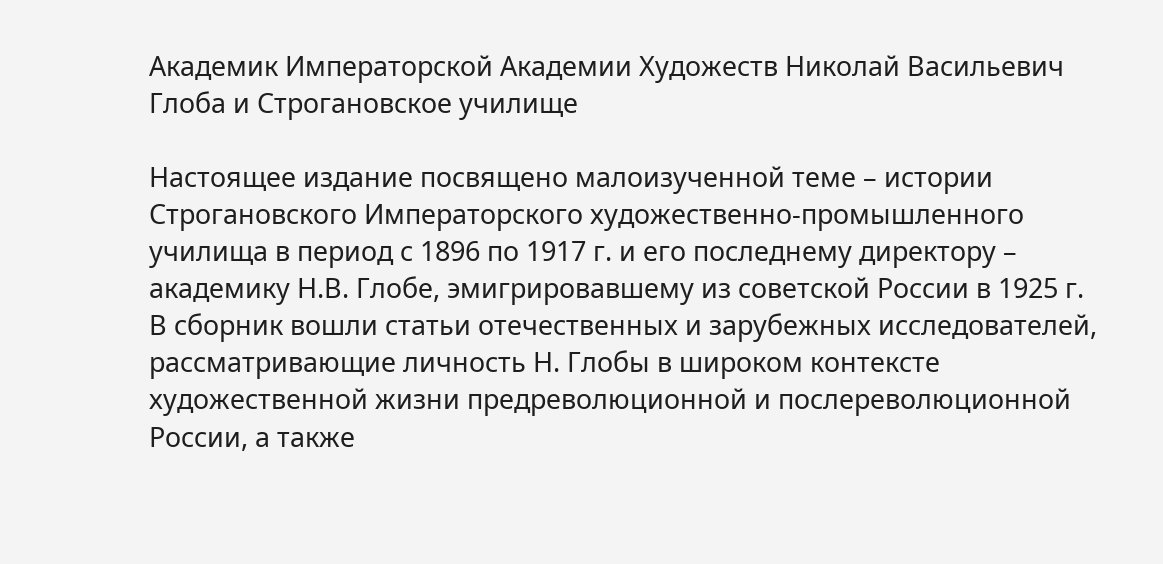Академик Императорской Академии Художеств Николай Васильевич Глоба и Строгановское училище

Настоящее издание посвящено малоизученной теме – истории Строгановского Императорского художественно-промышленного училища в период с 1896 по 1917 г. и его последнему директору – академику Н.В. Глобе, эмигрировавшему из советской России в 1925 г. В сборник вошли статьи отечественных и зарубежных исследователей, рассматривающие личность Н. Глобы в широком контексте художественной жизни предреволюционной и послереволюционной России, а также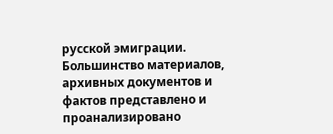русской эмиграции. Большинство материалов, архивных документов и фактов представлено и проанализировано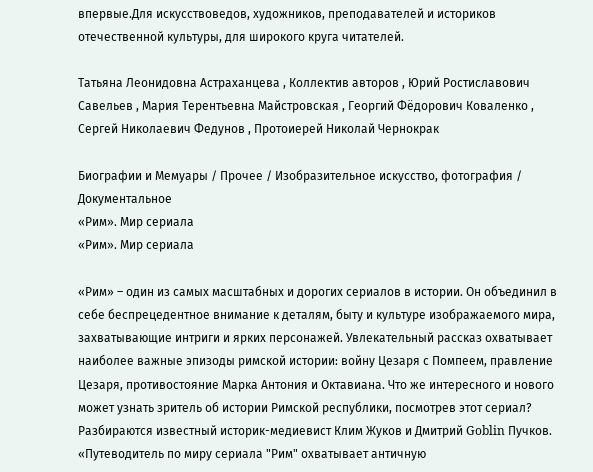впервые.Для искусствоведов, художников, преподавателей и историков отечественной культуры, для широкого круга читателей.

Татьяна Леонидовна Астраханцева , Коллектив авторов , Юрий Ростиславович Савельев , Мария Терентьевна Майстровская , Георгий Фёдорович Коваленко , Сергей Николаевич Федунов , Протоиерей Николай Чернокрак

Биографии и Мемуары / Прочее / Изобразительное искусство, фотография / Документальное
«Рим». Мир сериала
«Рим». Мир сериала

«Рим» – один из самых масштабных и дорогих сериалов в истории. Он объединил в себе беспрецедентное внимание к деталям, быту и культуре изображаемого мира, захватывающие интриги и ярких персонажей. Увлекательный рассказ охватывает наиболее важные эпизоды римской истории: войну Цезаря с Помпеем, правление Цезаря, противостояние Марка Антония и Октавиана. Что же интересного и нового может узнать зритель об истории Римской республики, посмотрев этот сериал? Разбираются известный историк-медиевист Клим Жуков и Дмитрий Goblin Пучков. «Путеводитель по миру сериала "Рим" охватывает античную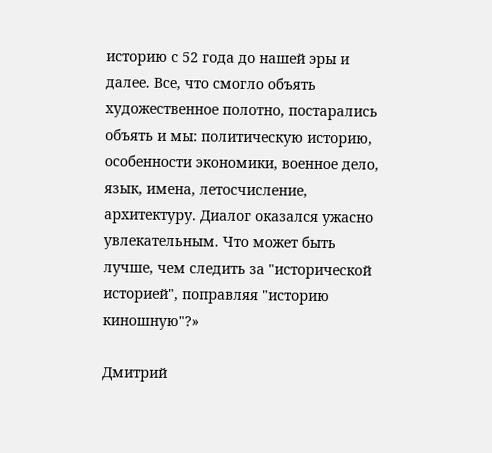историю с 52 года до нашей эры и далее. Все, что смогло объять художественное полотно, постарались объять и мы: политическую историю, особенности экономики, военное дело, язык, имена, летосчисление, архитектуру. Диалог оказался ужасно увлекательным. Что может быть лучше, чем следить за "исторической историей", поправляя "историю киношную"?»

Дмитрий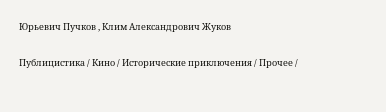Юрьевич Пучков , Клим Александрович Жуков

Публицистика / Кино / Исторические приключения / Прочее /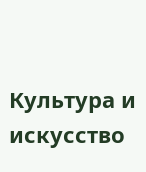Культура и искусство